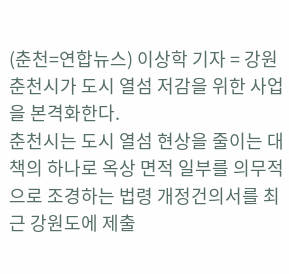(춘천=연합뉴스) 이상학 기자 = 강원 춘천시가 도시 열섬 저감을 위한 사업을 본격화한다.
춘천시는 도시 열섬 현상을 줄이는 대책의 하나로 옥상 면적 일부를 의무적으로 조경하는 법령 개정건의서를 최근 강원도에 제출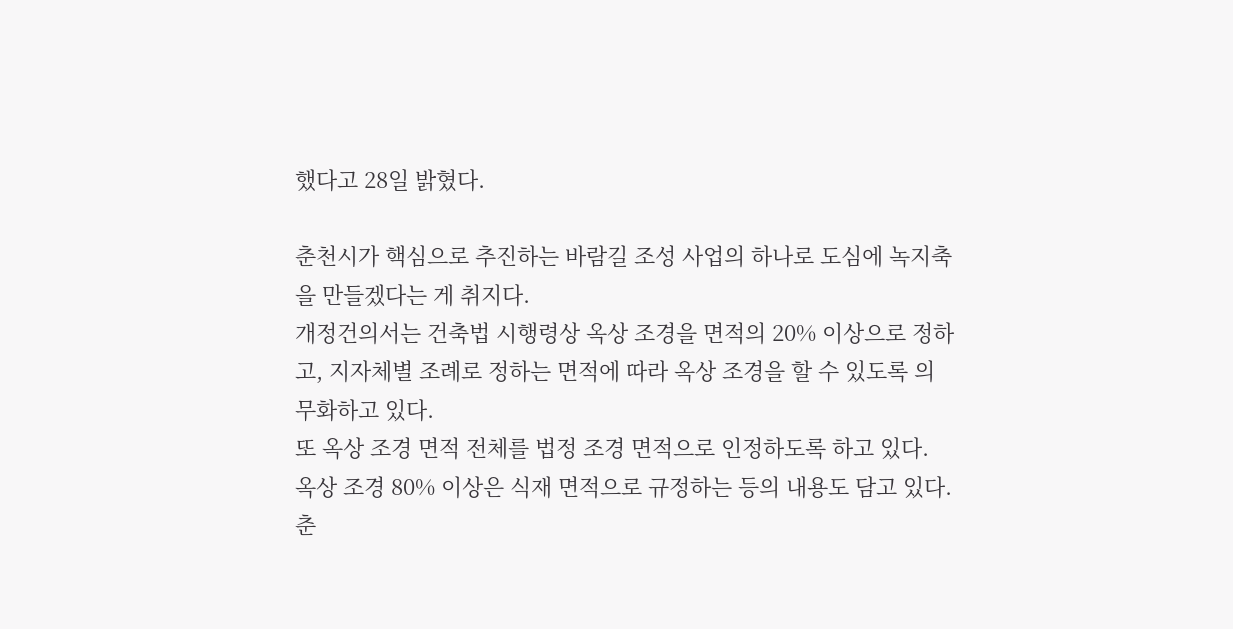했다고 28일 밝혔다.

춘천시가 핵심으로 추진하는 바람길 조성 사업의 하나로 도심에 녹지축을 만들겠다는 게 취지다.
개정건의서는 건축법 시행령상 옥상 조경을 면적의 20% 이상으로 정하고, 지자체별 조례로 정하는 면적에 따라 옥상 조경을 할 수 있도록 의무화하고 있다.
또 옥상 조경 면적 전체를 법정 조경 면적으로 인정하도록 하고 있다.
옥상 조경 80% 이상은 식재 면적으로 규정하는 등의 내용도 담고 있다.
춘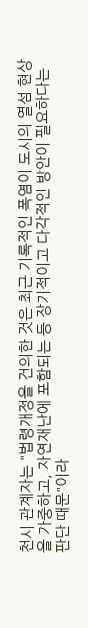천시 관계자는 "법령개정을 건의한 것은 최근 기록적인 폭염이 도시의 열섬 현상을 가중하고, 자연재난에 포함되는 등 장기적이고 다각적인 방안이 필요하다는 판단 때문"이라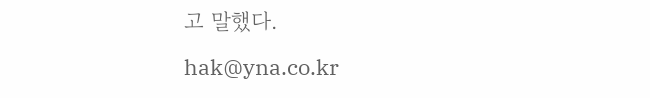고 말했다.
hak@yna.co.kr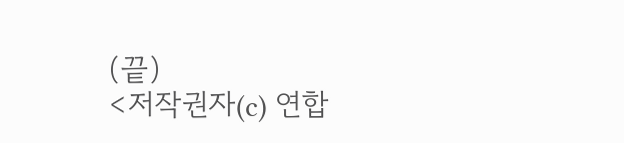(끝)
<저작권자(c) 연합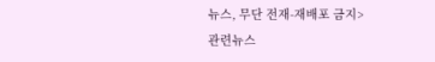뉴스, 무단 전재-재배포 금지>
관련뉴스